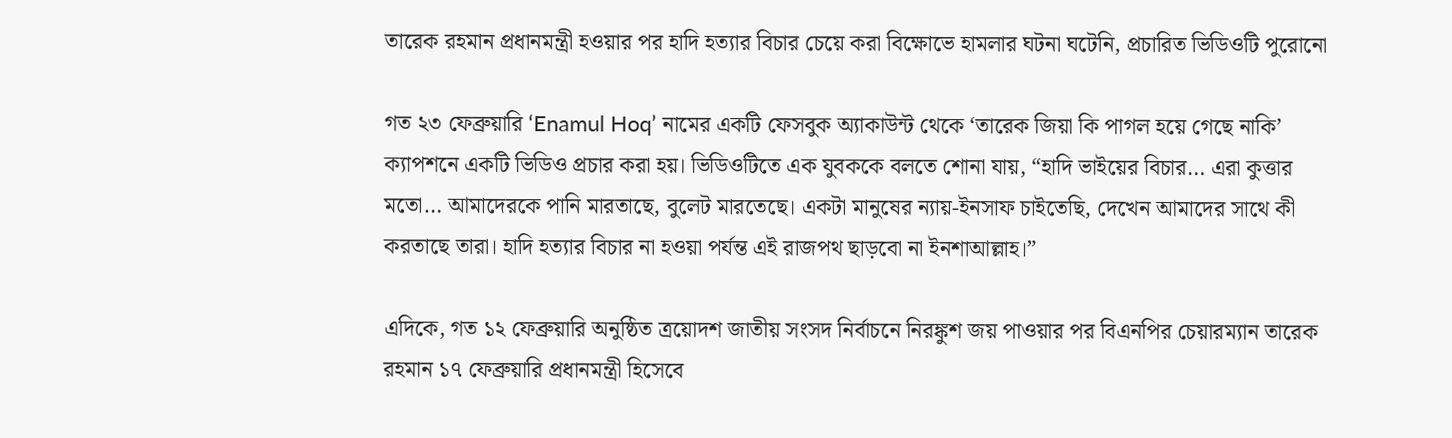তারেক রহমান প্রধানমন্ত্রী হওয়ার পর হাদি হত্যার বিচার চেয়ে করা বিক্ষোভে হামলার ঘটনা ঘটেনি, প্রচারিত ভিডিওটি পুরোনো

গত ২৩ ফেব্রুয়ারি ‘Enamul Hoq’ নামের একটি ফেসবুক অ্যাকাউন্ট থেকে ‘তারেক জিয়া কি পাগল হয়ে গেছে নাকি’ ক্যাপশনে একটি ভিডিও প্রচার করা হয়। ভিডিওটিতে এক যুবককে বলতে শোনা যায়, “হাদি ভাইয়ের বিচার… এরা কুত্তার মতো… আমাদেরকে পানি মারতাছে, বুলেট মারতেছে। একটা মানুষের ন্যায়-ইনসাফ চাইতেছি, দেখেন আমাদের সাথে কী করতাছে তারা। হাদি হত্যার বিচার না হওয়া পর্যন্ত এই রাজপথ ছাড়বো না ইনশাআল্লাহ।”

এদিকে, গত ১২ ফেব্রুয়ারি অনুষ্ঠিত ত্রয়োদশ জাতীয় সংসদ নির্বাচনে নিরঙ্কুশ জয় পাওয়ার পর বিএনপির চেয়ারম্যান তারেক রহমান ১৭ ফেব্রুয়ারি প্রধানমন্ত্রী হিসেবে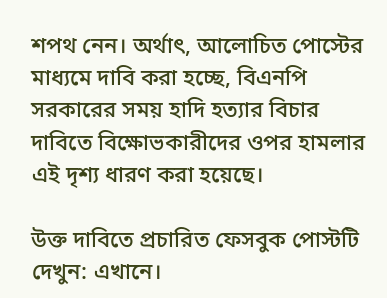শপথ নেন। অর্থাৎ, আলোচিত পোস্টের মাধ্যমে দাবি করা হচ্ছে, বিএনপি সরকারের সময় হাদি হত্যার বিচার দাবিতে বিক্ষোভকারীদের ওপর হামলার এই দৃশ্য ধারণ করা হয়েছে।

উক্ত দাবিতে প্রচারিত ফেসবুক পোস্টটি দেখুন: এখানে।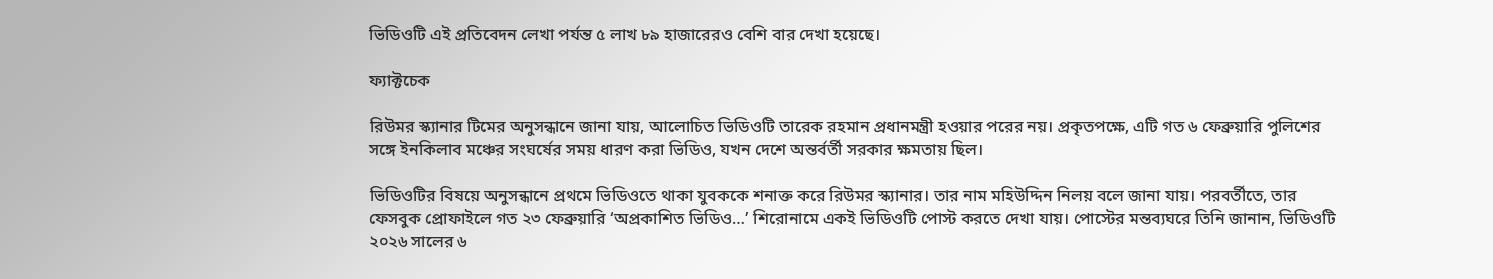ভিডিওটি এই প্রতিবেদন লেখা পর্যন্ত ৫ লাখ ৮৯ হাজারেরও বেশি বার দেখা হয়েছে।

ফ্যাক্টচেক

রিউমর স্ক্যানার টিমের অনুসন্ধানে জানা যায়, আলোচিত ভিডিওটি তারেক রহমান প্রধানমন্ত্রী হওয়ার পরের নয়। প্রকৃতপক্ষে, এটি গত ৬ ফেব্রুয়ারি পুলিশের সঙ্গে ইনকিলাব মঞ্চের সংঘর্ষের সময় ধারণ করা ভিডিও, যখন দেশে অন্তর্বর্তী সরকার ক্ষমতায় ছিল।

ভিডিওটির বিষয়ে অনুসন্ধানে প্রথমে ভিডিওতে থাকা যুবককে শনাক্ত করে রিউমর স্ক্যানার। তার নাম মহিউদ্দিন নিলয় বলে জানা যায়। পরবর্তীতে, তার ফেসবুক প্রোফাইলে গত ২৩ ফেব্রুয়ারি ‘অপ্রকাশিত ভিডিও…’ শিরোনামে একই ভিডিওটি পোস্ট করতে দেখা যায়। পোস্টের মন্তব্যঘরে তিনি জানান, ভিডিওটি ২০২৬ সালের ৬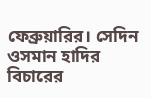ফেব্রুয়ারির। সেদিন ওসমান হাদির বিচারের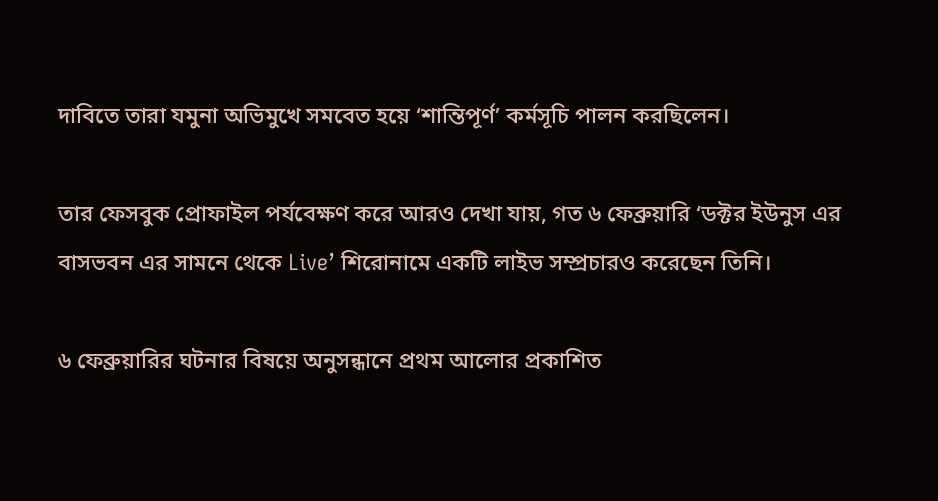দাবিতে তারা যমুনা অভিমুখে সমবেত হয়ে ‘শান্তিপূর্ণ’ কর্মসূচি পালন করছিলেন।

তার ফেসবুক প্রোফাইল পর্যবেক্ষণ করে আরও দেখা যায়, গত ৬ ফেব্রুয়ারি ‘ডক্টর ইউনুস এর বাসভবন এর সামনে থেকে Live’ শিরোনামে একটি লাইভ সম্প্রচারও করেছেন তিনি।

৬ ফেব্রুয়ারির ঘটনার বিষয়ে অনুসন্ধানে প্রথম আলোর প্রকাশিত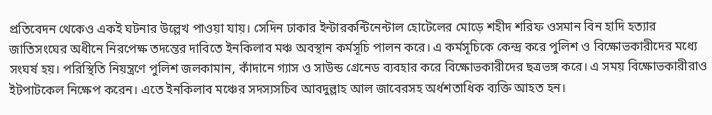প্রতিবেদন থেকেও একই ঘটনার উল্লেখ পাওয়া যায়। সেদিন ঢাকার ইন্টারকন্টিনেন্টাল হোটেলের মোড়ে শহীদ শরিফ ওসমান বিন হাদি হত্যার জাতিসংঘের অধীনে নিরপেক্ষ তদন্তের দাবিতে ইনকিলাব মঞ্চ অবস্থান কর্মসূচি পালন করে। এ কর্মসূচিকে কেন্দ্র করে পুলিশ ও বিক্ষোভকারীদের মধ্যে সংঘর্ষ হয়। পরিস্থিতি নিয়ন্ত্রণে পুলিশ জলকামান, কাঁদানে গ্যাস ও সাউন্ড গ্রেনেড ব্যবহার করে বিক্ষোভকারীদের ছত্রভঙ্গ করে। এ সময় বিক্ষোভকারীরাও ইটপাটকেল নিক্ষেপ করেন। এতে ইনকিলাব মঞ্চের সদস্যসচিব আবদুল্লাহ আল জাবেরসহ অর্ধশতাধিক ব্যক্তি আহত হন।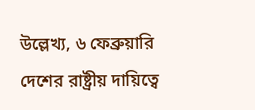উল্লেখ্য, ৬ ফেব্রুয়ারি দেশের রাষ্ট্রীয় দায়িত্বে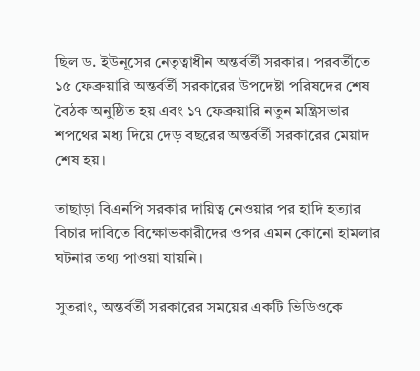ছিল ড. ইউনূসের নেতৃত্বাধীন অন্তর্বর্তী সরকার। পরবর্তীতে ১৫ ফেব্রুয়ারি অন্তর্বর্তী সরকারের উপদেষ্টা পরিষদের শেষ বৈঠক অনুষ্ঠিত হয় এবং ১৭ ফেব্রুয়ারি নতুন মন্ত্রিসভার শপথের মধ্য দিয়ে দেড় বছরের অন্তর্বর্তী সরকারের মেয়াদ শেষ হয়।

তাছাড়া বিএনপি সরকার দায়িত্ব নেওয়ার পর হাদি হত্যার বিচার দাবিতে বিক্ষোভকারীদের ওপর এমন কোনো হামলার ঘটনার তথ্য পাওয়া যায়নি।

সুতরাং, অন্তর্বর্তী সরকারের সময়ের একটি ভিডিওকে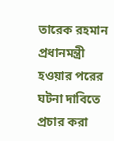তারেক রহমান প্রধানমন্ত্রী হওয়ার পরের ঘটনা দাবিতে প্রচার করা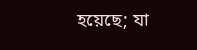হয়েছে; যা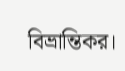বিভ্রান্তিকর।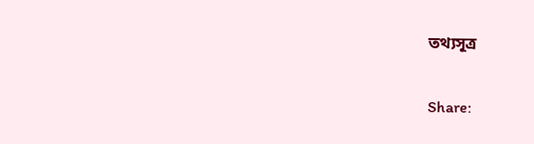তথ্যসূত্র

Share: